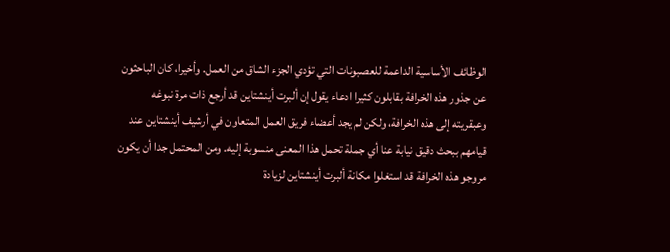الوظائف الأساسية الداعمة للعصبونات التي تؤدي الجزء الشاق من العمل. وأخيرا، كان الباحثون عن جذور هذه الخرافة بقابلون كثيرا ادعاء يقول إن ألبرت أينشتاين قد أرجع ذات مرة نبوغه وعبقريته إلى هذه الخرافة، ولكن لم يجد أعضاء فريق العمل المتعاون في أرشيف أينشتاين عند قيامهم ببحث دقيق نيابة عنا أي جملة تحمل هذا المعنى منسوبة إليه. ومن المحتمل جدا أن يكون مروجو هذه الخرافة قد استغلوا مكانة ألبرت أينشتاين لزيادة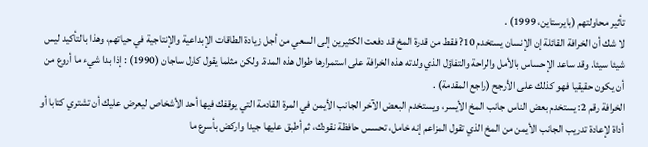تأثير محاولتهم (بايرستاين، 1999) .
لا شك أن الخرافة القائلة إن الإنسان يستخدم 10? فقط من قدرة المخ قد دفعت الكثيرين إلى السعي من أجل زيادة الطاقات الإبداعية والإنتاجية في حياتهم، وهذا بالتأكيد ليس شيئا سيئا. وقد ساعد الإحساس بالأمل والراحة والتفاؤل الذي ولدته هذه الخرافة على استمرارها طوال هذه المدة. ولكن مثلما يقول كارل ساجان (1990) : إذا بدا شيء ما أروع من أن يكون حقيقيا فهو كذلك على الأرجح (راجع المقدمة) .
الخرافة رقم 2: يستخدم بعض الناس جانب المخ الأيسر، ويستخدم البعض الآخر الجانب الأيمن في المرة القادمة التي يوقفك فيها أحد الأشخاص ليعرض عليك أن تشتري كتابا أو أداة لإعادة تدريب الجانب الأيمن من المخ الذي تقول المزاعم إنه خامل، تحسس حافظة نقودك، ثم أطبق عليها جيدا واركض بأسرع ما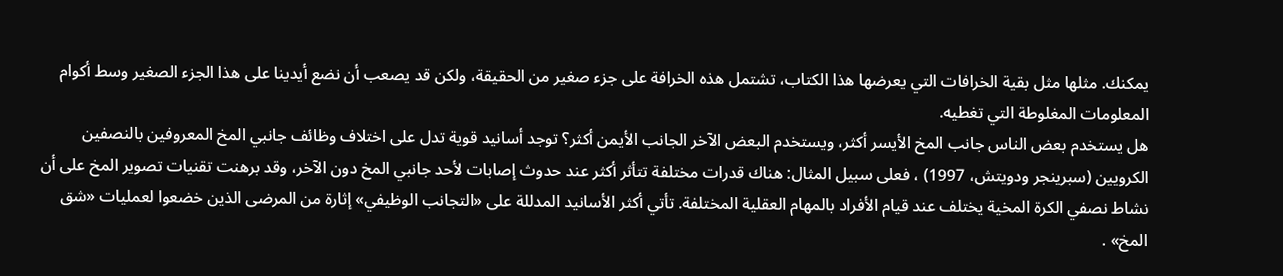يمكنك. مثلها مثل بقية الخرافات التي يعرضها هذا الكتاب، تشتمل هذه الخرافة على جزء صغير من الحقيقة، ولكن قد يصعب أن نضع أيدينا على هذا الجزء الصغير وسط أكوام المعلومات المغلوطة التي تغطيه.
هل يستخدم بعض الناس جانب المخ الأيسر أكثر، ويستخدم البعض الآخر الجانب الأيمن أكثر؟ توجد أسانيد قوية تدل على اختلاف وظائف جانبي المخ المعروفين بالنصفين الكرويين (سبرينجر ودويتش، 1997) ، فعلى سبيل المثال: هناك قدرات مختلفة تتأثر أكثر عند حدوث إصابات لأحد جانبي المخ دون الآخر، وقد برهنت تقنيات تصوير المخ على أن نشاط نصفي الكرة المخية يختلف عند قيام الأفراد بالمهام العقلية المختلفة. تأتي أكثر الأسانيد المدللة على «التجانب الوظيفي» إثارة من المرضى الذين خضعوا لعمليات «شق المخ» .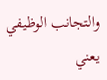والتجانب الوظيفي يعني